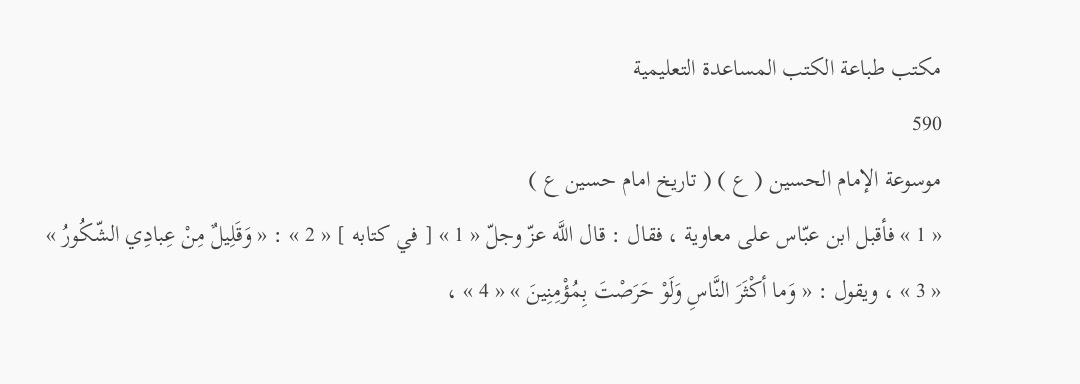مكتب طباعة الكتب المساعدة التعليمية
590
موسوعة الإمام الحسين ( ع ) ( تاريخ امام حسين ع )
« 1 » فأقبل ابن عبّاس على معاوية ، فقال : قال اللَّه عزّ وجلّ « 1 » [ في كتابه ] « 2 » : « وَقَلِيلٌ مِنْ عِبادِي الشّكُورُ » « 3 » ، ويقول : « وَما أكْثَرَ النَّاسِ وَلَوْ حَرَصْتَ بِمُؤْمِنِينَ » « 4 » ،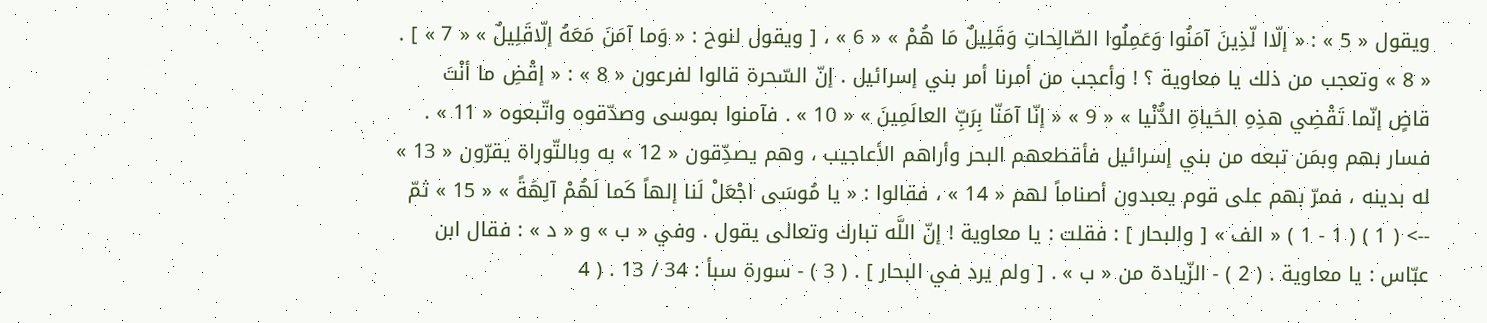ويقول « 5 » : « إلّاا لّذِينَ آمَنُوا وَعَمِلُوا الصّالِحاتِ وَقَلِيلٌ مَا هُمْ » « 6 » ، [ ويقول لنوح : « وَما آمَنَ مَعَهُ إلّاقَلِيلٌ » « 7 » ] . « 8 » وتعجب من ذلك يا معاوية ؟ ! وأعجب من أمرنا أمر بني إسرائيل . إنّ السّحرة قالوا لفرعون « 8 » : « إقْضِ ما أنْتَ قاضٍ إنّما تَقْضِي هذِهِ الحَياةِ الدُّنْيا » « 9 » « إنّا آمَنّا بِرَبِّ العالَمِينَ » « 10 » . فآمنوا بموسى وصدّقوه واتّبعوه « 11 » . فسار بهم وبمَن تبعه من بني إسرائيل فأقطعهم البحر وأراهم الأعاجيب ، وهم يصدِّقون « 12 » به وبالتّوراة يقرّون « 13 » له بدينه ، فمرّ بهم على قوم يعبدون أصناماً لهم « 14 » ، فقالوا : « يا مُوسَى اجْعَلْ لَنا إلهاً كَما لَهُمْ آلِهَةً » « 15 » ثمّ
--> ( 1 ) ( 1 - 1 ) « الف » [ والبحار ] : فقلت : يا معاوية ! إنّ اللَّه تبارك وتعالى يقول . وفي « ب » و « د » : فقال ابن عبّاس : يا معاوية . ( 2 ) - الزّيادة من « ب » . [ ولم يرد في البحار ] . ( 3 ) - سورة سبأ : 34 / 13 . ( 4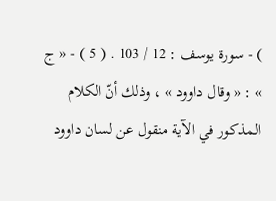) - سورة يوسف : 12 / 103 . ( 5 ) - « ج » : « وقال داوود » ، وذلك أنّ الكلام المذكور في الآية منقول عن لسان داوود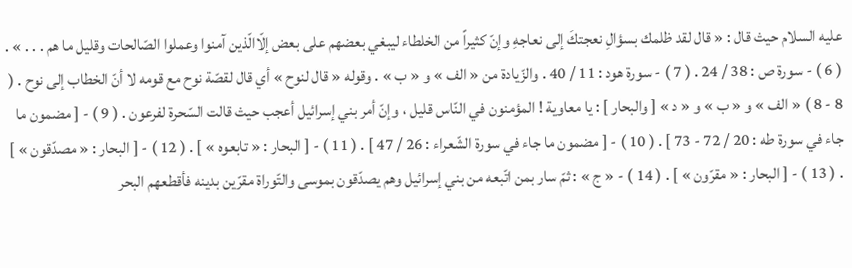عليه السلام حيث قال : « قال لقد ظلمك بسؤالِ نعجتكَ إلى نعاجهِ وإنّ كثيراً من الخلطاء ليبغي بعضهم على بعض إلّاالّذين آمنوا وعملوا الصّالحات وقليل ما هم . . . » . ( 6 ) - سورة ص : 38 / 24 . ( 7 ) - سورة هود : 11 / 40 . والزّيادة من « الف » و « ب » . وقوله « قال لنوح » أي قال لقصّة نوح مع قومه لا أنّ الخطاب إلى نوح . ( 8 - 8 ) « الف » و « ب » و « د » [ والبحار ] : يا معاوية ! المؤمنون في النّاس قليل ، وإنّ أمر بني إسرائيل أعجب حيث قالت السّحرة لفرعون . ( 9 ) - [ مضمون ما جاء في سورة طه : 20 / 72 - 73 ] . ( 10 ) - [ مضمون ما جاء في سورة الشّعراء : 26 / 47 ] . ( 11 ) - [ البحار : « تابعوه » ] . ( 12 ) - [ البحار : « مصدّقون » ] . ( 13 ) - [ البحار : « مقرّون » ] . ( 14 ) - « ج » : ثمّ سار بمن اتّبعه من بني إسرائيل وهم يصدّقون بموسى والتّوراة مقرّين بدينه فأقطعهم البحر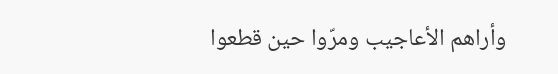وأراهم الأعاجيب ومرّوا حين قطعوا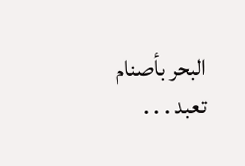البحر بأصنام تعبد . . .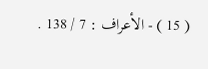( 15 ) - الأعراف : 7 / 138 .